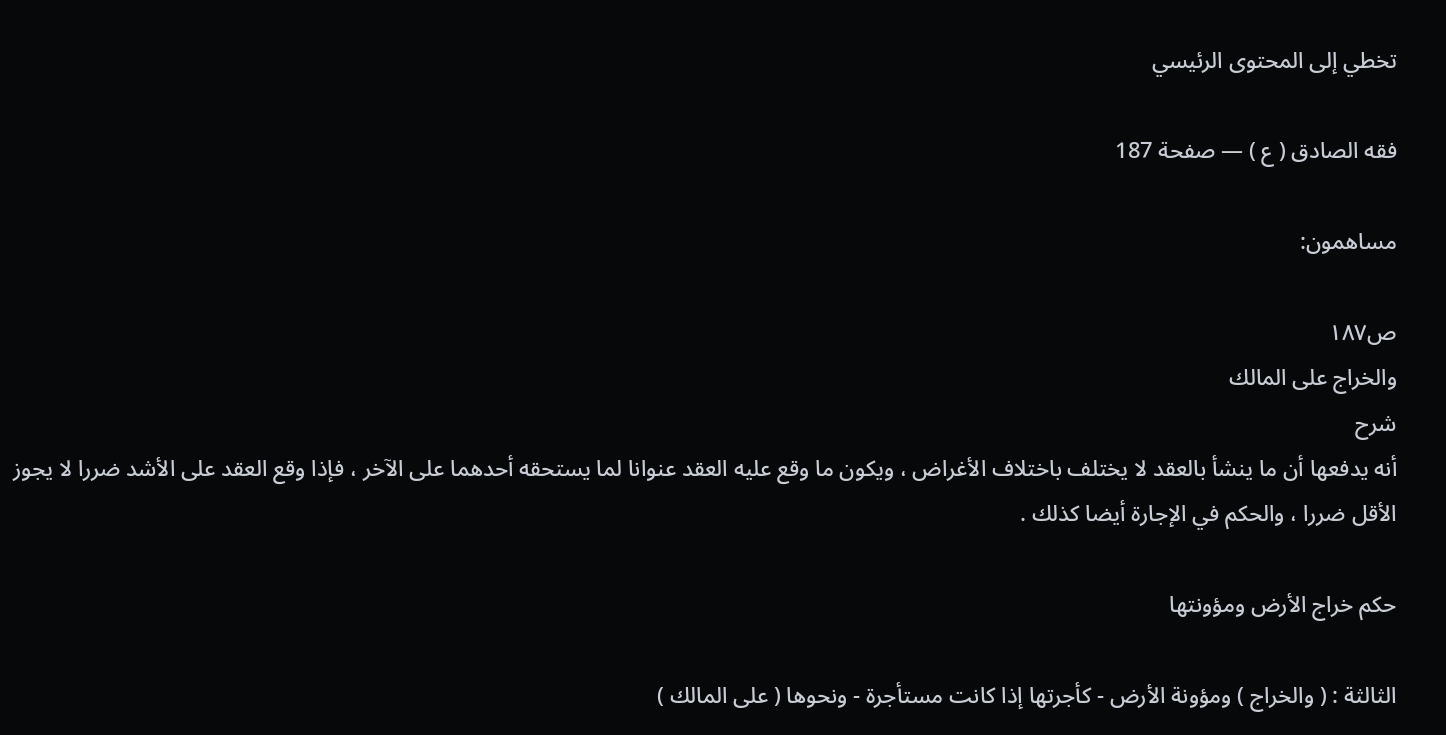تخطي إلى المحتوى الرئيسي

فقه الصادق ( ع ) — صفحة 187

مساهمون:

ص١٨٧
والخراج على المالك
شرح
أنه يدفعها أن ما ينشأ بالعقد لا يختلف باختلاف الأغراض ، ويكون ما وقع عليه العقد عنوانا لما يستحقه أحدهما على الآخر ، فإذا وقع العقد على الأشد ضررا لا يجوز الأقل ضررا ، والحكم في الإجارة أيضا كذلك .

حكم خراج الأرض ومؤونتها

الثالثة : ( والخراج ) ومؤونة الأرض - كأجرتها إذا كانت مستأجرة - ونحوها ( على المالك )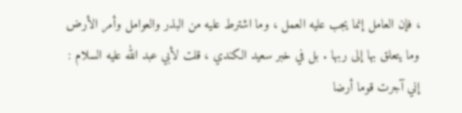، فإن العامل إنما يجب عليه العمل ، وما اشترط عليه من البذر والعوامل وأمر الأرض وما يتعلق بها إلى ربها . بل في خبر سعيد الكندي ، قلت لأبي عبد الله عليه السلام : إني آجرت قوما أرضا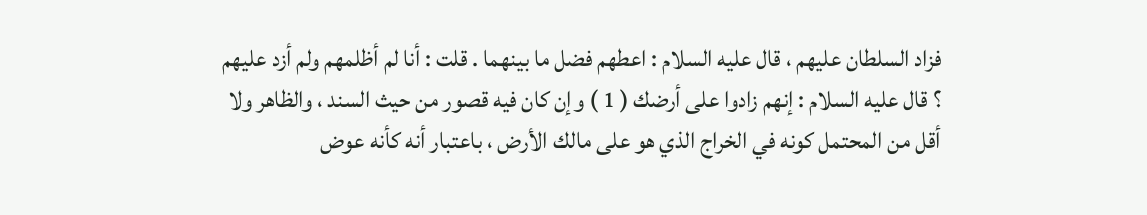فزاد السلطان عليهم ، قال عليه السلام : اعطهم فضل ما بينهما . قلت : أنا لم أظلمهم ولم أزد عليهم ؟ قال عليه السلام : إنهم زادوا على أرضك ( 1 ) وإن كان فيه قصور من حيث السند ، والظاهر ولا أقل من المحتمل كونه في الخراج الذي هو على مالك الأرض ، باعتبار أنه كأنه عوض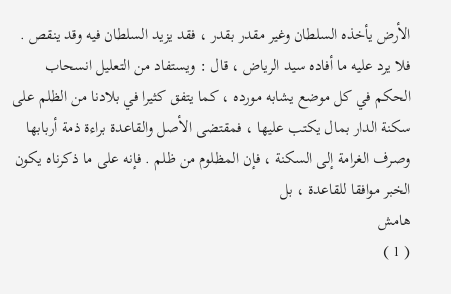الأرض يأخذه السلطان وغير مقدر بقدر ، فقد يزيد السلطان فيه وقد ينقص . فلا يرد عليه ما أفاده سيد الرياض ، قال : ويستفاد من التعليل انسحاب الحكم في كل موضع يشابه مورده ، كما يتفق كثيرا في بلادنا من الظلم على سكنة الدار بمال يكتب عليها ، فمقتضى الأصل والقاعدة براءة ذمة أربابها وصرف الغرامة إلى السكنة ، فإن المظلوم من ظلم . فإنه على ما ذكرناه يكون الخبر موافقا للقاعدة ، بل
هامش
( 1 )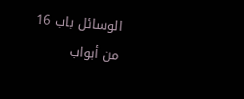الوسائل باب 16 من أبواب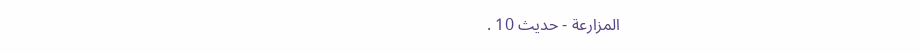المزارعة - حديث 10 .